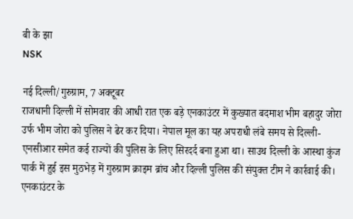बी के झा
NSK

नई दिल्ली/गुरुग्राम, 7 अक्टूबर
राजधानी दिल्ली में सोमवार की आधी रात एक बड़े एनकाउंटर में कुख्यात बदमाश भीम बहादुर जोरा उर्फ भीम जोरा को पुलिस ने ढेर कर दिया। नेपाल मूल का यह अपराधी लंबे समय से दिल्ली-एनसीआर समेत कई राज्यों की पुलिस के लिए सिरदर्द बना हुआ था। साउथ दिल्ली के आस्था कुंज पार्क में हुई इस मुठभेड़ में गुरुग्राम क्राइम ब्रांच और दिल्ली पुलिस की संयुक्त टीम ने कार्रवाई की। एनकाउंटर के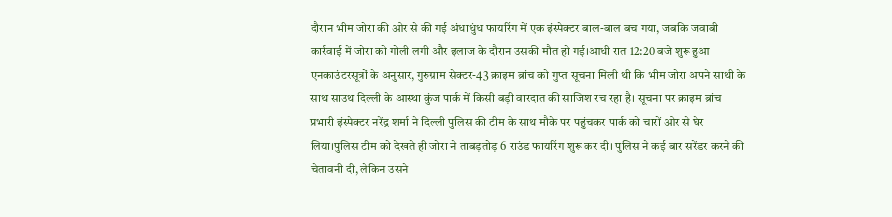दौरान भीम जोरा की ओर से की गई अंधाधुंध फायरिंग में एक इंस्पेक्टर बाल-बाल बच गया, जबकि जवाबी कार्रवाई में जोरा को गोली लगी और इलाज के दौरान उसकी मौत हो गई।आधी रात 12:20 बजे शुरू हुआ एनकाउंटरसूत्रों के अनुसार, गुरुग्राम सेक्टर-43 क्राइम ब्रांच को गुप्त सूचना मिली थी कि भीम जोरा अपने साथी के साथ साउथ दिल्ली के आस्था कुंज पार्क में किसी बड़ी वारदात की साजिश रच रहा है। सूचना पर क्राइम ब्रांच प्रभारी इंस्पेक्टर नरेंद्र शर्मा ने दिल्ली पुलिस की टीम के साथ मौके पर पहुंचकर पार्क को चारों ओर से घेर लिया।पुलिस टीम को देखते ही जोरा ने ताबड़तोड़ 6 राउंड फायरिंग शुरू कर दी। पुलिस ने कई बार सरेंडर करने की चेतावनी दी, लेकिन उसने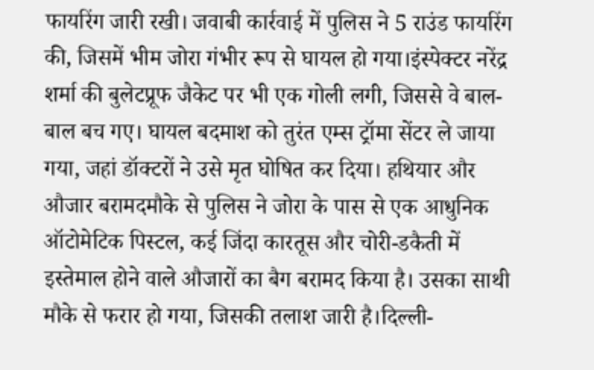फायरिंग जारी रखी। जवाबी कार्रवाई में पुलिस ने 5 राउंड फायरिंग की, जिसमें भीम जोरा गंभीर रूप से घायल हो गया।इंस्पेक्टर नरेंद्र शर्मा की बुलेटप्रूफ जैकेट पर भी एक गोली लगी, जिससे वे बाल-बाल बच गए। घायल बदमाश को तुरंत एम्स ट्रॉमा सेंटर ले जाया गया, जहां डॉक्टरों ने उसे मृत घोषित कर दिया। हथियार और औजार बरामदमौके से पुलिस ने जोरा के पास से एक आधुनिक ऑटोमेटिक पिस्टल, कई जिंदा कारतूस और चोरी-डकैती में इस्तेमाल होने वाले औजारों का बैग बरामद किया है। उसका साथी मौके से फरार हो गया, जिसकी तलाश जारी है।दिल्ली-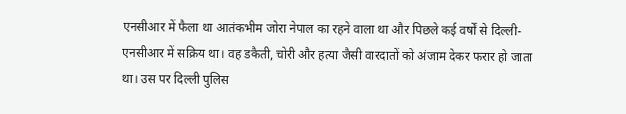एनसीआर में फैला था आतंकभीम जोरा नेपाल का रहने वाला था और पिछले कई वर्षों से दिल्ली-एनसीआर में सक्रिय था। वह डकैती, चोरी और हत्या जैसी वारदातों को अंजाम देकर फरार हो जाता था। उस पर दिल्ली पुलिस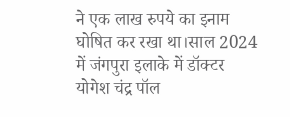ने एक लाख रुपये का इनाम घोषित कर रखा था।साल 2024 में जंगपुरा इलाके में डॉक्टर योगेश चंद्र पॉल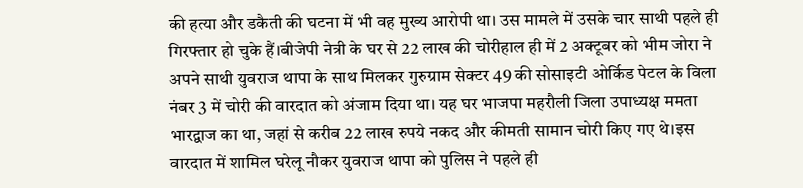की हत्या और डकैती की घटना में भी वह मुख्य आरोपी था। उस मामले में उसके चार साथी पहले ही गिरफ्तार हो चुके हैं।बीजेपी नेत्री के घर से 22 लाख की चोरीहाल ही में 2 अक्टूबर को भीम जोरा ने अपने साथी युवराज थापा के साथ मिलकर गुरुग्राम सेक्टर 49 की सोसाइटी ओर्किड पेटल के विला नंबर 3 में चोरी की वारदात को अंजाम दिया था। यह घर भाजपा महरौली जिला उपाध्यक्ष ममता भारद्वाज का था, जहां से करीब 22 लाख रुपये नकद और कीमती सामान चोरी किए गए थे।इस वारदात में शामिल घरेलू नौकर युवराज थापा को पुलिस ने पहले ही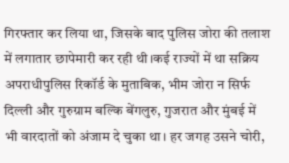गिरफ्तार कर लिया था, जिसके बाद पुलिस जोरा की तलाश में लगातार छापेमारी कर रही थी।कई राज्यों में था सक्रिय अपराधीपुलिस रिकॉर्ड के मुताबिक, भीम जोरा न सिर्फ दिल्ली और गुरुग्राम बल्कि बेंगलुरु, गुजरात और मुंबई में भी वारदातों को अंजाम दे चुका था। हर जगह उसने चोरी,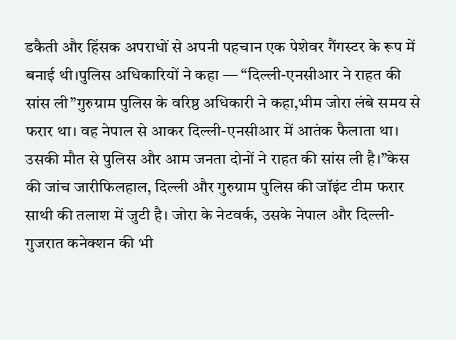डकैती और हिंसक अपराधों से अपनी पहचान एक पेशेवर गैंगस्टर के रूप में बनाई थी।पुलिस अधिकारियों ने कहा — “दिल्ली-एनसीआर ने राहत की सांस ली”गुरुग्राम पुलिस के वरिष्ठ अधिकारी ने कहा,भीम जोरा लंबे समय से फरार था। वह नेपाल से आकर दिल्ली-एनसीआर में आतंक फैलाता था। उसकी मौत से पुलिस और आम जनता दोनों ने राहत की सांस ली है।”केस की जांच जारीफिलहाल, दिल्ली और गुरुग्राम पुलिस की जॉइंट टीम फरार साथी की तलाश में जुटी है। जोरा के नेटवर्क, उसके नेपाल और दिल्ली-गुजरात कनेक्शन की भी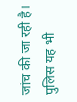जांच की जा रही है। पुलिस यह भी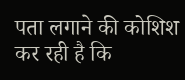पता लगाने की कोशिश कर रही है कि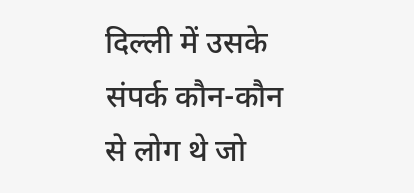दिल्ली में उसके संपर्क कौन-कौन से लोग थे जो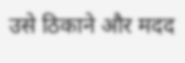उसे ठिकाने और मदद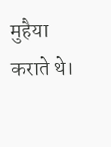मुहैया कराते थे।